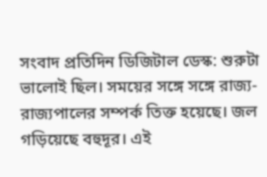সংবাদ প্রতিদিন ডিজিটাল ডেস্ক: শুরুটা ভালোই ছিল। সময়ের সঙ্গে সঙ্গে রাজ্য-রাজ্যপালের সম্পর্ক তিক্ত হয়েছে। জল গড়িয়েছে বহুদূর। এই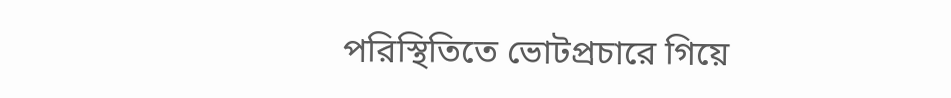পরিস্থিতিতে ভোটপ্রচারে গিয়ে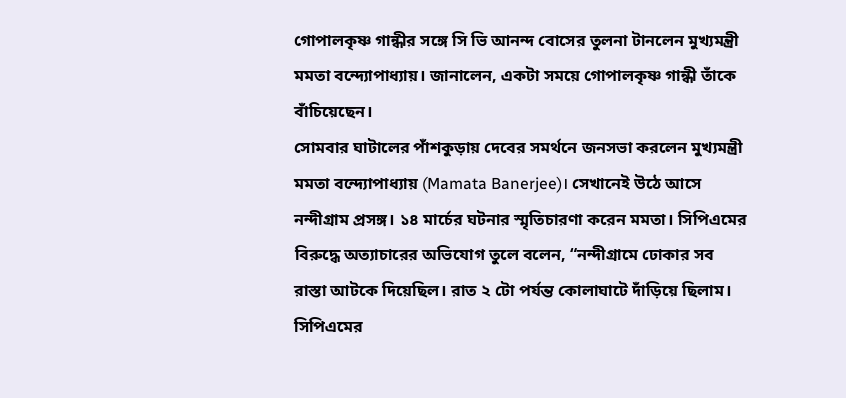গোপালকৃষ্ণ গান্ধীর সঙ্গে সি ভি আনন্দ বোসের তুলনা টানলেন মুখ্যমন্ত্রী মমতা বন্দ্যোপাধ্যায়। জানালেন, একটা সময়ে গোপালকৃষ্ণ গান্ধী তাঁকে বাঁচিয়েছেন।
সোমবার ঘাটালের পাঁশকুড়ায় দেবের সমর্থনে জনসভা করলেন মুখ্যমন্ত্রী মমতা বন্দ্যোপাধ্যায় (Mamata Banerjee)। সেখানেই উঠে আসে নন্দীগ্রাম প্রসঙ্গ। ১৪ মার্চের ঘটনার স্মৃতিচারণা করেন মমতা। সিপিএমের বিরুদ্ধে অত্যাচারের অভিযোগ তুলে বলেন, “নন্দীগ্রামে ঢোকার সব রাস্তা আটকে দিয়েছিল। রাত ২ টো পর্যন্ত কোলাঘাটে দাঁড়িয়ে ছিলাম। সিপিএমের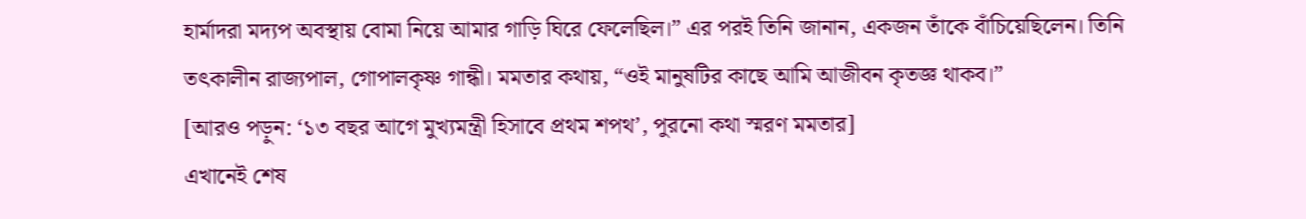হার্মাদরা মদ্যপ অবস্থায় বোমা নিয়ে আমার গাড়ি ঘিরে ফেলেছিল।” এর পরই তিনি জানান, একজন তাঁকে বাঁচিয়েছিলেন। তিনি তৎকালীন রাজ্যপাল, গোপালকৃষ্ণ গান্ধী। মমতার কথায়, “ওই মানুষটির কাছে আমি আজীবন কৃতজ্ঞ থাকব।”
[আরও পড়ুন: ‘১৩ বছর আগে মুখ্যমন্ত্রী হিসাবে প্রথম শপথ’, পুরনো কথা স্মরণ মমতার]
এখানেই শেষ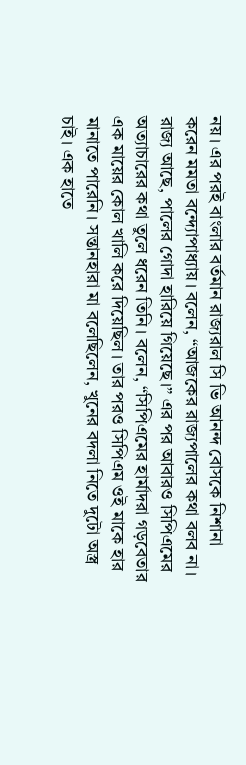নয়। এর পরই বাংলার বর্তমান রাজ্যরাল সি ভি আনন্দ বোসকে নিশানা করেন মমতা বন্দ্যোপাধ্যায়। বলেন, “আজকের রাজ্যপালের কথা বলব না। রাজ্য আছে, পালের গোদা হারিয়ে গিয়েছে।” এর পর আবারও সিপিএমের অত্যাচারের কথা তুলে ধরেন তিনি। বলেন, “সিপিএমের হার্মাদরা গড়বেতার এক মায়ের কোল খালি করে দিয়েছিল। তার পরও সিপিএম ওই মাকে হার মানাতে পারেনি। সন্তানহারা মা বলেছিলেন, খুনের বদলা নিতে দুটো অস্ত্র চাই। এক হাতে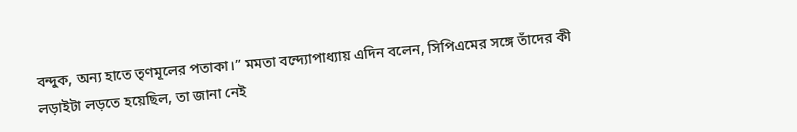বন্দুক, অন্য হাতে তৃণমূলের পতাকা।” মমতা বন্দ্যোপাধ্যায় এদিন বলেন, সিপিএমের সঙ্গে তাঁদের কী লড়াইটা লড়তে হয়েছিল, তা জানা নেই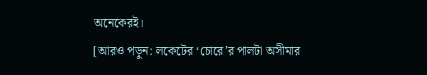অনেকেরই।
[আরও পড়ুন: লকেটের ‘চোরে’র পালটা অসীমার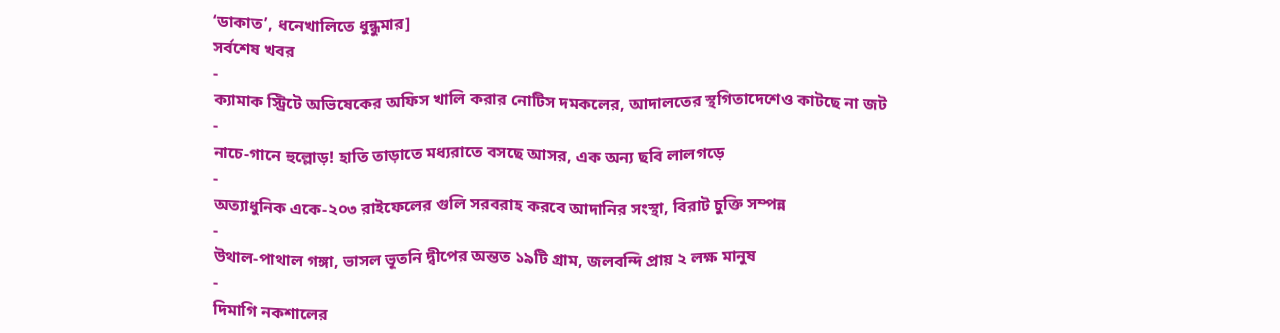‘ডাকাত’, ধনেখালিতে ধুন্ধুমার]
সর্বশেষ খবর
-
ক্যামাক স্ট্রিটে অভিষেকের অফিস খালি করার নোটিস দমকলের, আদালতের স্থগিতাদেশেও কাটছে না জট
-
নাচে-গানে হুল্লোড়! হাতি তাড়াতে মধ্যরাতে বসছে আসর, এক অন্য ছবি লালগড়ে
-
অত্যাধুনিক একে-২০৩ রাইফেলের গুলি সরবরাহ করবে আদানির সংস্থা, বিরাট চুক্তি সম্পন্ন
-
উথাল-পাথাল গঙ্গা, ভাসল ভূতনি দ্বীপের অন্তত ১৯টি গ্রাম, জলবন্দি প্রায় ২ লক্ষ মানুষ
-
দিমাগি নকশালের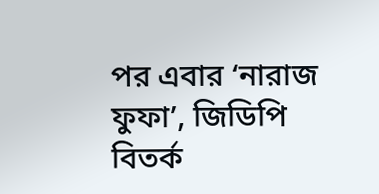পর এবার ‘নারাজ ফুফা’, জিডিপি বিতর্ক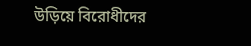উড়িয়ে বিরোধীদের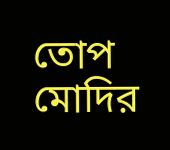তোপ মোদির